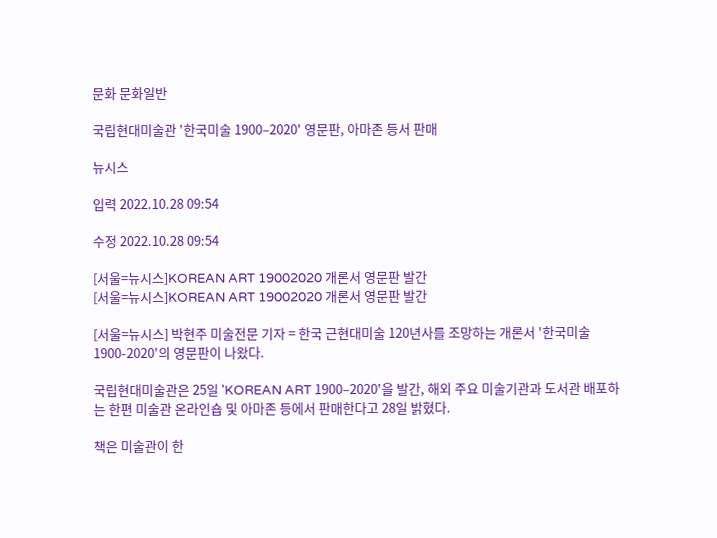문화 문화일반

국립현대미술관 '한국미술 1900–2020' 영문판, 아마존 등서 판매

뉴시스

입력 2022.10.28 09:54

수정 2022.10.28 09:54

[서울=뉴시스]KOREAN ART 19002020 개론서 영문판 발간
[서울=뉴시스]KOREAN ART 19002020 개론서 영문판 발간

[서울=뉴시스] 박현주 미술전문 기자 = 한국 근현대미술 120년사를 조망하는 개론서 '한국미술 1900-2020'의 영문판이 나왔다.

국립현대미술관은 25일 'KOREAN ART 1900–2020'을 발간, 해외 주요 미술기관과 도서관 배포하는 한편 미술관 온라인숍 및 아마존 등에서 판매한다고 28일 밝혔다.

책은 미술관이 한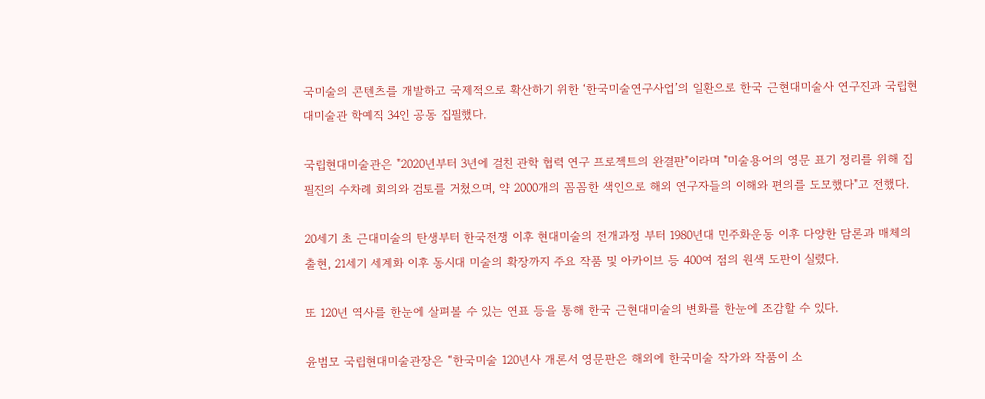국미술의 콘텐츠를 개발하고 국제적으로 확산하기 위한 ‘한국미술연구사업’의 일환으로 한국 근현대미술사 연구진과 국립현대미술관 학예직 34인 공동 집필했다.

국립현대미술관은 "2020년부터 3년에 걸친 관학 협력 연구 프로젝트의 완결판"이라며 "미술용어의 영문 표기 정리를 위해 집필진의 수차례 회의와 검토를 거쳤으며, 약 2000개의 꼼꼼한 색인으로 해외 연구자들의 이해와 편의를 도모했다"고 전했다.

20세기 초 근대미술의 탄생부터 한국전쟁 이후 현대미술의 전개과정 부터 1980년대 민주화운동 이후 다양한 담론과 매체의 출현, 21세기 세계화 이후 동시대 미술의 확장까지 주요 작품 및 아카이브 등 400여 점의 원색 도판이 실렸다.

또 120년 역사를 한눈에 살펴볼 수 있는 연표 등을 통해 한국 근현대미술의 변화를 한눈에 조감할 수 있다.

윤범모 국립현대미술관장은 “한국미술 120년사 개론서 영문판은 해외에 한국미술 작가와 작품이 소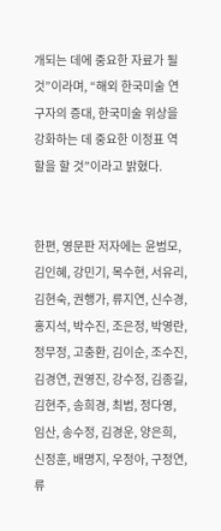개되는 데에 중요한 자료가 될 것”이라며, “해외 한국미술 연구자의 증대, 한국미술 위상을 강화하는 데 중요한 이정표 역할을 할 것”이라고 밝혔다.


한편, 영문판 저자에는 윤범모, 김인혜, 강민기, 목수현, 서유리, 김현숙, 권행가, 류지연, 신수경, 홍지석, 박수진, 조은정, 박영란, 정무정, 고충환, 김이순, 조수진, 김경연, 권영진, 강수정, 김종길, 김현주, 송희경, 최범, 정다영, 임산, 송수정, 김경운, 양은희, 신정훈, 배명지, 우정아, 구정연, 류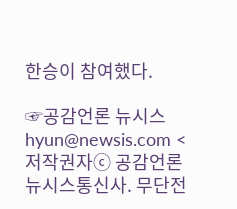한승이 참여했다.

☞공감언론 뉴시스 hyun@newsis.com <저작권자ⓒ 공감언론 뉴시스통신사. 무단전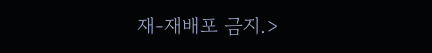재-재배포 금지.>